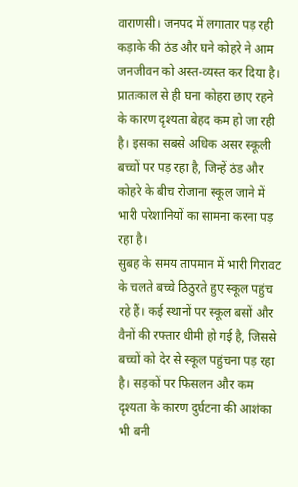वाराणसी। जनपद में लगातार पड़ रही कड़ाके की ठंड और घने कोहरे ने आम जनजीवन को अस्त-व्यस्त कर दिया है। प्रातःकाल से ही घना कोहरा छाए रहने के कारण दृश्यता बेहद कम हो जा रही है। इसका सबसे अधिक असर स्कूली बच्चों पर पड़ रहा है, जिन्हें ठंड और कोहरे के बीच रोजाना स्कूल जाने में भारी परेशानियों का सामना करना पड़ रहा है।
सुबह के समय तापमान में भारी गिरावट के चलते बच्चे ठिठुरते हुए स्कूल पहुंच रहे हैं। कई स्थानों पर स्कूल बसों और वैनों की रफ्तार धीमी हो गई है, जिससे बच्चों को देर से स्कूल पहुंचना पड़ रहा है। सड़कों पर फिसलन और कम दृश्यता के कारण दुर्घटना की आशंका भी बनी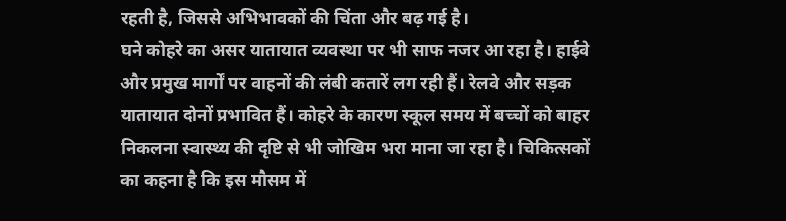रहती है, जिससे अभिभावकों की चिंता और बढ़ गई है।
घने कोहरे का असर यातायात व्यवस्था पर भी साफ नजर आ रहा है। हाईवे और प्रमुख मार्गों पर वाहनों की लंबी कतारें लग रही हैं। रेलवे और सड़क यातायात दोनों प्रभावित हैं। कोहरे के कारण स्कूल समय में बच्चों को बाहर निकलना स्वास्थ्य की दृष्टि से भी जोखिम भरा माना जा रहा है। चिकित्सकों का कहना है कि इस मौसम में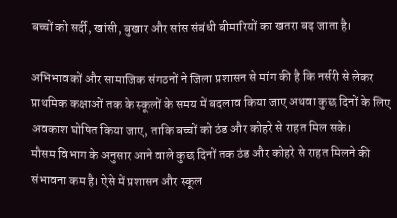बच्चों को सर्दी, खांसी, बुखार और सांस संबंधी बीमारियों का खतरा बढ़ जाता है।

अभिभावकों और सामाजिक संगठनों ने जिला प्रशासन से मांग की है कि नर्सरी से लेकर प्राथमिक कक्षाओं तक के स्कूलों के समय में बदलाव किया जाए अथवा कुछ दिनों के लिए अवकाश घोषित किया जाए, ताकि बच्चों को ठंड और कोहरे से राहत मिल सके।
मौसम विभाग के अनुसार आने वाले कुछ दिनों तक ठंड और कोहरे से राहत मिलने की संभावना कम है। ऐसे में प्रशासन और स्कूल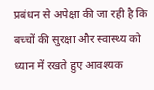प्रबंधन से अपेक्षा की जा रही है कि बच्चों की सुरक्षा और स्वास्थ्य को ध्यान में रखते हुए आवश्यक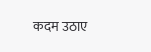कदम उठाए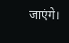जाएंगे।